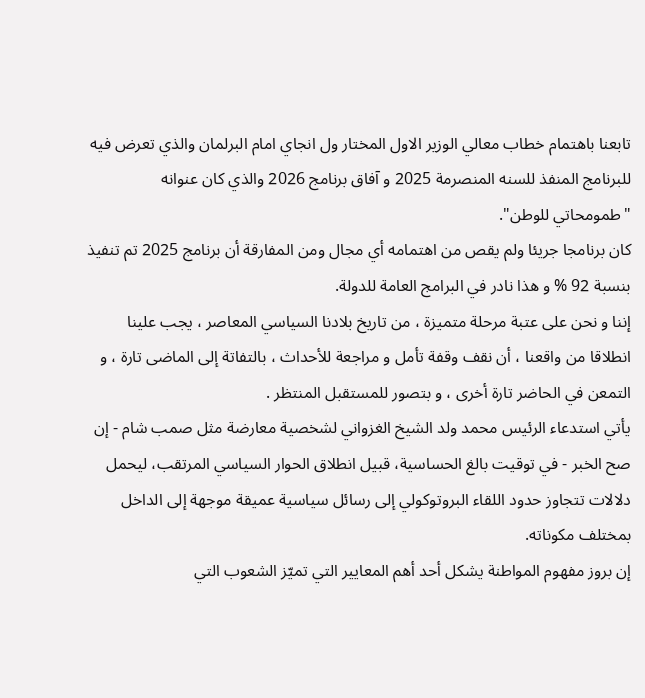تابعنا باهتمام خطاب معالي الوزير الاول المختار ول انجاي امام البرلمان والذي تعرض فيه للبرنامج المنفذ للسنه المنصرمة 2025 و آفاق برنامج 2026 والذي كان عنوانه "طمومحاتي للوطن".
كان برنامجا جريئا ولم يقص من اهتمامه أي مجال ومن المفارقة أن برنامج 2025 تم تنفيذ بنسبة 92 % و هذا نادر في البرامج العامة للدولة.
إننا و نحن على عتبة مرحلة متميزة ، من تاريخ بلادنا السياسي المعاصر ، يجب علينا انطلاقا من واقعنا ، أن نقف وقفة تأمل و مراجعة للأحداث ، بالتفاتة إلى الماضى تارة ، و التمعن في الحاضر تارة أخرى ، و بتصور للمستقبل المنتظر .
يأتي استدعاء الرئيس محمد ولد الشيخ الغزواني لشخصية معارضة مثل صمب شام - إن صح الخبر - في توقيت بالغ الحساسية، قبيل انطلاق الحوار السياسي المرتقب، ليحمل دلالات تتجاوز حدود اللقاء البروتوكولي إلى رسائل سياسية عميقة موجهة إلى الداخل بمختلف مكوناته.
إن بروز مفهوم المواطنة يشكل أحد أهم المعايير التي تميّز الشعوب التي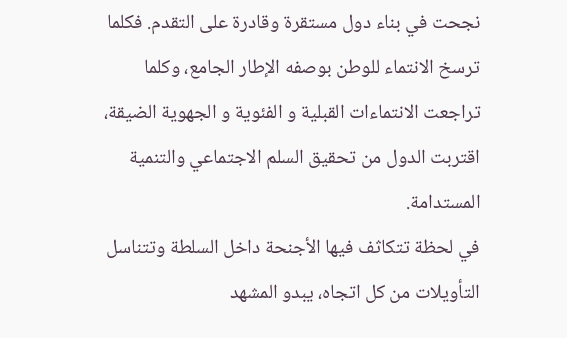نجحت في بناء دول مستقرة وقادرة على التقدم. فكلما ترسخ الانتماء للوطن بوصفه الإطار الجامع، وكلما تراجعت الانتماءات القبلية و الفئوية و الجهوية الضيقة، اقتربت الدول من تحقيق السلم الاجتماعي والتنمية المستدامة.
في لحظة تتكاثف فيها الأجنحة داخل السلطة وتتناسل التأويلات من كل اتجاه، يبدو المشهد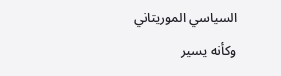السياسي الموريتاني وكأنه يسير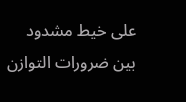على خيط مشدود بين ضرورات التوازن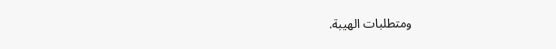ومتطلبات الهيبة.